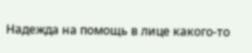Надежда на помощь в лице какого-то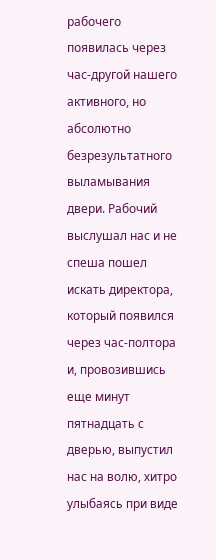рабочего появилась через час-другой нашего активного, но абсолютно безрезультатного выламывания двери. Рабочий выслушал нас и не спеша пошел искать директора, который появился через час-полтора и, провозившись еще минут пятнадцать с дверью, выпустил нас на волю, хитро улыбаясь при виде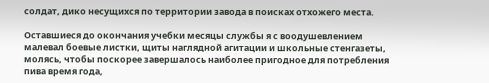солдат, дико несущихся по территории завода в поисках отхожего места.

Оставшиеся до окончания учебки месяцы службы я с воодушевлением малевал боевые листки, щиты наглядной агитации и школьные стенгазеты, молясь, чтобы поскорее завершалось наиболее пригодное для потребления пива время года,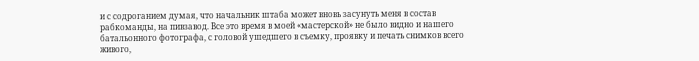и с содроганием думая, что начальник штаба может вновь засунуть меня в состав рабкоманды, на пивзавод. Все это время в моей «мастерской» не было видно и нашего батальонного фотографа, с головой ушедшего в съемку, проявку и печать снимков всего живого,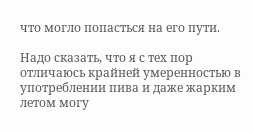что могло попасться на его пути.

Надо сказать, что я с тех пор отличаюсь крайней умеренностью в употреблении пива и даже жарким летом могу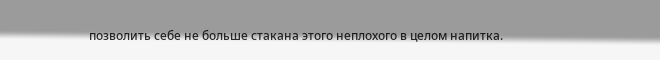позволить себе не больше стакана этого неплохого в целом напитка.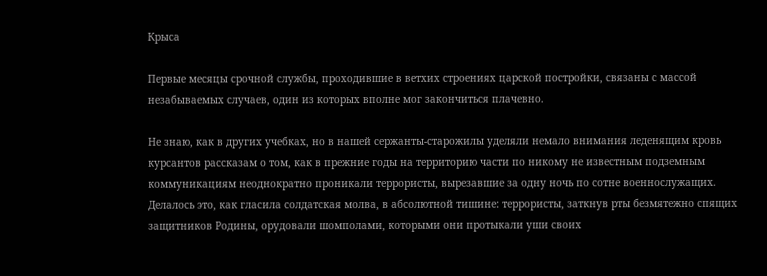Крыса

Первые месяцы срочной службы, проходившие в ветхих строениях царской постройки, связаны с массой незабываемых случаев, один из которых вполне мог закончиться плачевно.

Не знаю, как в других учебках, но в нашей сержанты-старожилы уделяли немало внимания леденящим кровь курсантов рассказам о том, как в прежние годы на территорию части по никому не известным подземным коммуникациям неоднократно проникали террористы, вырезавшие за одну ночь по сотне военнослужащих. Делалось это, как гласила солдатская молва, в абсолютной тишине: террористы, заткнув рты безмятежно спящих защитников Родины, орудовали шомполами, которыми они протыкали уши своих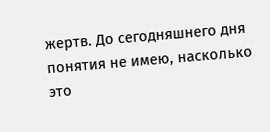жертв. До сегодняшнего дня понятия не имею, насколько это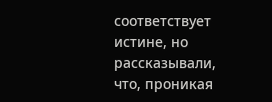соответствует истине, но рассказывали, что, проникая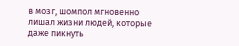в мозг, шомпол мгновенно лишал жизни людей, которые даже пикнуть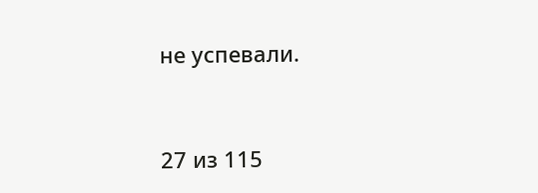не успевали.



27 из 115